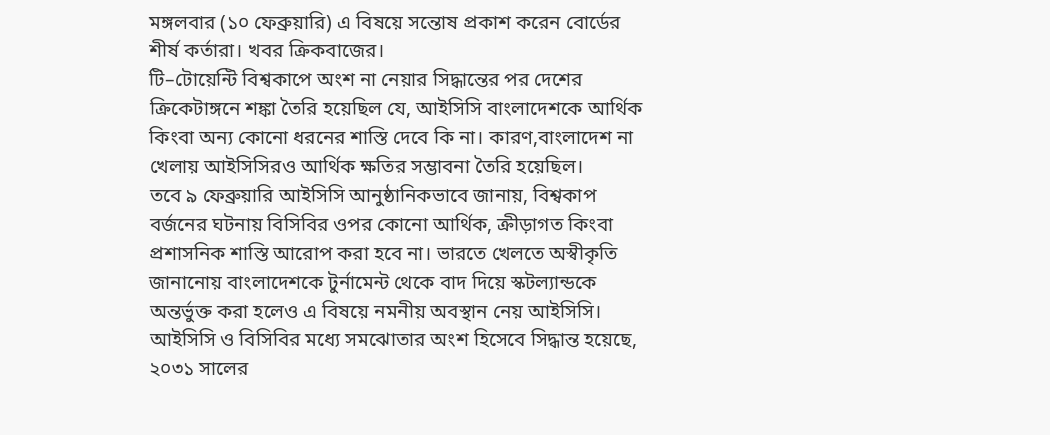মঙ্গলবার (১০ ফেব্রুয়ারি) এ বিষয়ে সন্তোষ প্রকাশ করেন বোর্ডের শীর্ষ কর্তারা। খবর ক্রিকবাজের।
টি–টোয়েন্টি বিশ্বকাপে অংশ না নেয়ার সিদ্ধান্তের পর দেশের ক্রিকেটাঙ্গনে শঙ্কা তৈরি হয়েছিল যে, আইসিসি বাংলাদেশকে আর্থিক কিংবা অন্য কোনো ধরনের শাস্তি দেবে কি না। কারণ,বাংলাদেশ না খেলায় আইসিসিরও আর্থিক ক্ষতির সম্ভাবনা তৈরি হয়েছিল।
তবে ৯ ফেব্রুয়ারি আইসিসি আনুষ্ঠানিকভাবে জানায়, বিশ্বকাপ বর্জনের ঘটনায় বিসিবির ওপর কোনো আর্থিক, ক্রীড়াগত কিংবা প্রশাসনিক শাস্তি আরোপ করা হবে না। ভারতে খেলতে অস্বীকৃতি জানানোয় বাংলাদেশকে টুর্নামেন্ট থেকে বাদ দিয়ে স্কটল্যান্ডকে অন্তর্ভুক্ত করা হলেও এ বিষয়ে নমনীয় অবস্থান নেয় আইসিসি।
আইসিসি ও বিসিবির মধ্যে সমঝোতার অংশ হিসেবে সিদ্ধান্ত হয়েছে, ২০৩১ সালের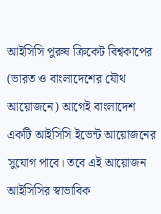আইসিসি পুরুষ ক্রিকেট বিশ্বকাপের (ভারত ও বাংলাদেশের যৌথ আয়োজনে) আগেই বাংলাদেশ একটি আইসিসি ইভেন্ট আয়োজনের সুযোগ পাবে। তবে এই আয়োজন আইসিসির স্বাভাবিক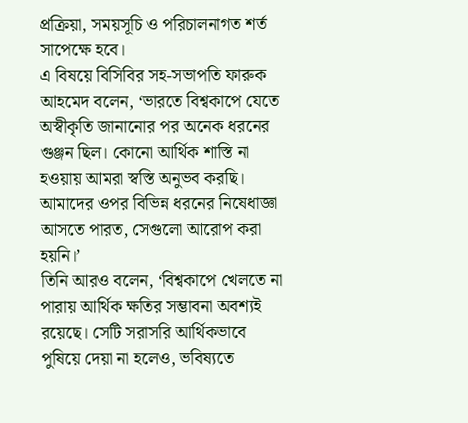প্রক্রিয়া, সময়সূচি ও পরিচালনাগত শর্ত সাপেক্ষে হবে।
এ বিষয়ে বিসিবির সহ-সভাপতি ফারুক আহমেদ বলেন, ‘ভারতে বিশ্বকাপে যেতে অস্বীকৃতি জানানোর পর অনেক ধরনের গুঞ্জন ছিল। কোনো আর্থিক শাস্তি না হওয়ায় আমরা স্বস্তি অনুভব করছি। আমাদের ওপর বিভিন্ন ধরনের নিষেধাজ্ঞা আসতে পারত, সেগুলো আরোপ করা হয়নি।’
তিনি আরও বলেন, ‘বিশ্বকাপে খেলতে না পারায় আর্থিক ক্ষতির সম্ভাবনা অবশ্যই রয়েছে। সেটি সরাসরি আর্থিকভাবে পুষিয়ে দেয়া না হলেও, ভবিষ্যতে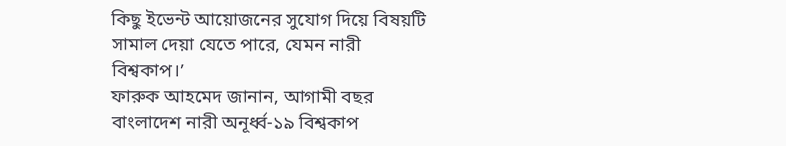কিছু ইভেন্ট আয়োজনের সুযোগ দিয়ে বিষয়টি সামাল দেয়া যেতে পারে, যেমন নারী বিশ্বকাপ।’
ফারুক আহমেদ জানান, আগামী বছর বাংলাদেশ নারী অনূর্ধ্ব-১৯ বিশ্বকাপ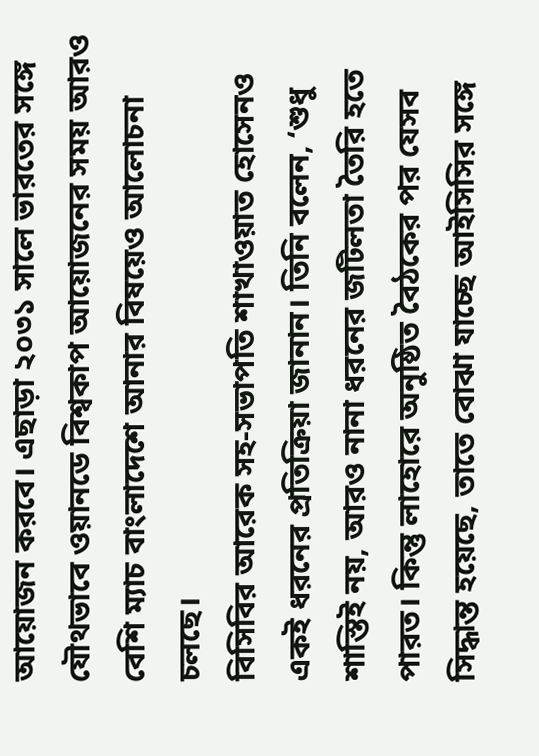আয়োজন করবে। এছাড়া ২০৩১ সালে ভারতের সঙ্গে যৌথভাবে ওয়ানডে বিশ্বকাপ আয়োজনের সময় আরও বেশি ম্যাচ বাংলাদেশে আনার বিষয়েও আলোচনা চলছে।
বিসিবির আরেক সহ-সভাপতি শাখাওয়াত হোসেনও একই ধরনের প্রতিক্রিয়া জানান। তিনি বলেন, ‘শুধু শাস্তিই নয়, আরও নানা ধরনের জটিলতা তৈরি হতে পারত। কিন্তু লাহোরে অনুষ্ঠিত বৈঠকের পর যেসব সিদ্ধান্ত হয়েছে, তাতে বোঝা যাচ্ছে আইসিসির সঙ্গে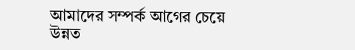আমাদের সম্পর্ক আগের চেয়ে উন্নত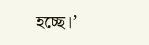হচ্ছে।’